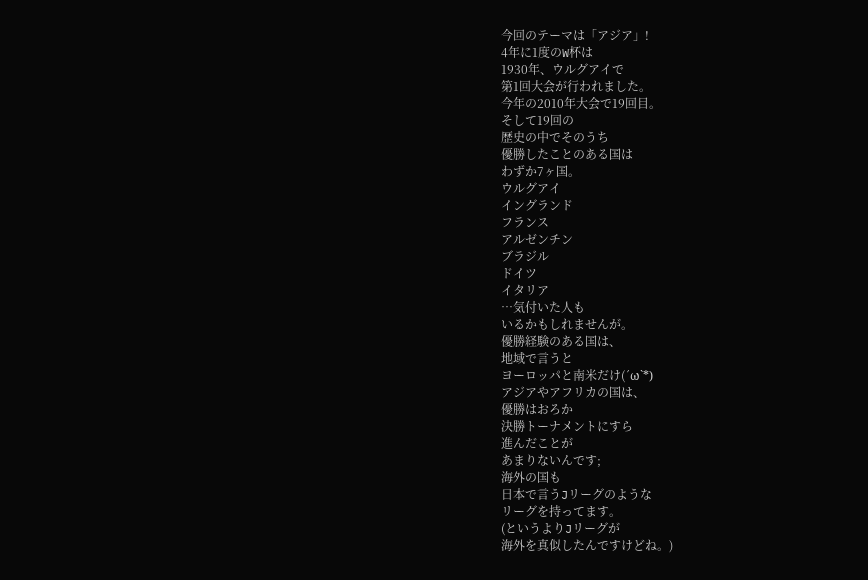今回のテーマは「アジア」!
4年に1度のW杯は
1930年、ウルグアイで
第1回大会が行われました。
今年の2010年大会で19回目。
そして19回の
歴史の中でそのうち
優勝したことのある国は
わずか7ヶ国。
ウルグアイ
イングランド
フランス
アルゼンチン
ブラジル
ドイツ
イタリア
…気付いた人も
いるかもしれませんが。
優勝経験のある国は、
地域で言うと
ヨーロッパと南米だけ(´ω`*)
アジアやアフリカの国は、
優勝はおろか
決勝トーナメントにすら
進んだことが
あまりないんです;
海外の国も
日本で言うJリーグのような
リーグを持ってます。
(というよりJリーグが
海外を真似したんですけどね。)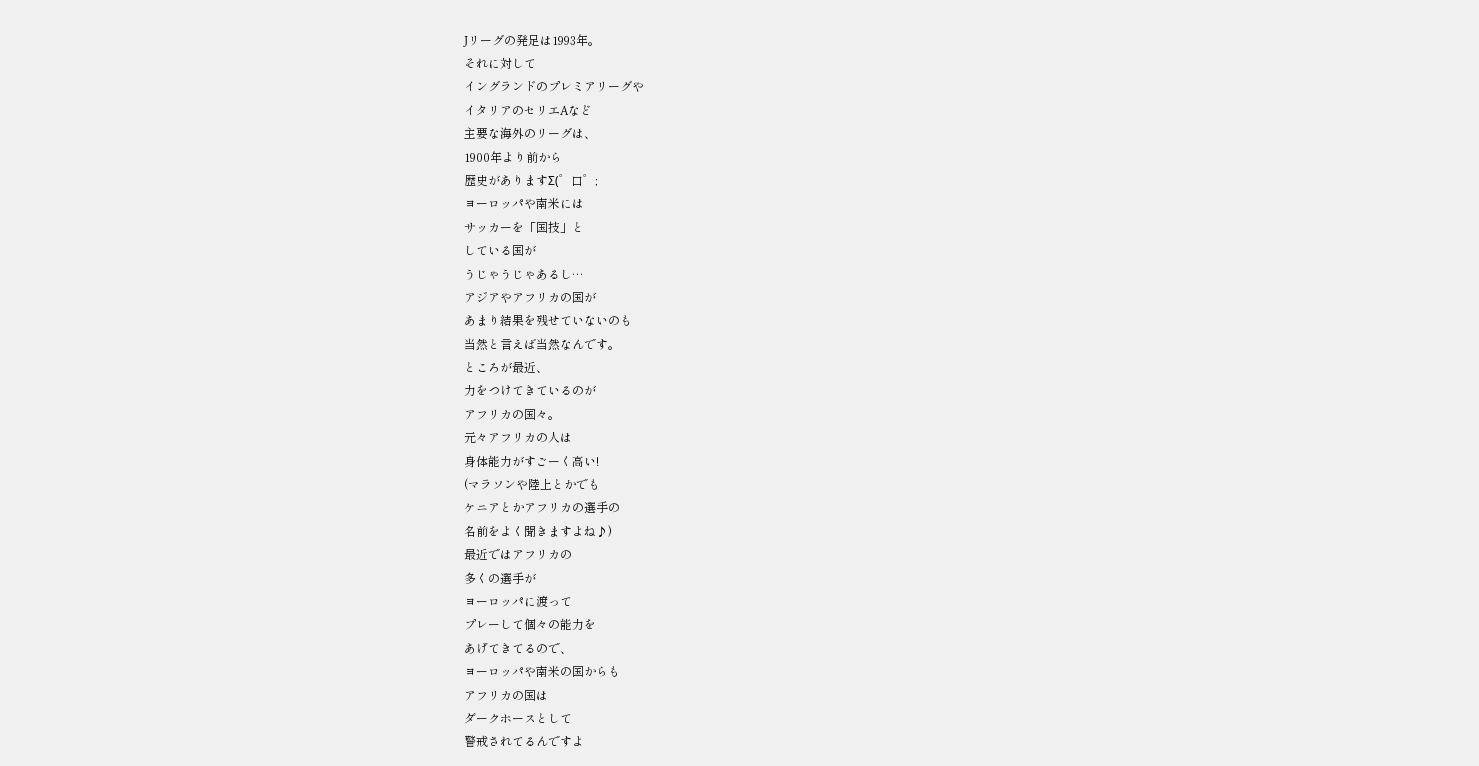Jリーグの発足は1993年。
それに対して
イングランドのプレミアリーグや
イタリアのセリエAなど
主要な海外のリーグは、
1900年より前から
歴史がありますΣ(゜口゜;
ヨーロッパや南米には
サッカーを「国技」と
している国が
うじゃうじゃあるし…
アジアやアフリカの国が
あまり結果を残せていないのも
当然と言えば当然なんです。
ところが最近、
力をつけてきているのが
アフリカの国々。
元々アフリカの人は
身体能力がすごーく高い!
(マラソンや陸上とかでも
ケニアとかアフリカの選手の
名前をよく聞きますよね♪)
最近ではアフリカの
多くの選手が
ヨーロッパに渡って
プレーして個々の能力を
あげてきてるので、
ヨーロッパや南米の国からも
アフリカの国は
ダークホースとして
警戒されてるんですよ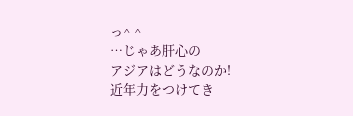っ^ ^
…じゃあ肝心の
アジアはどうなのか!
近年力をつけてき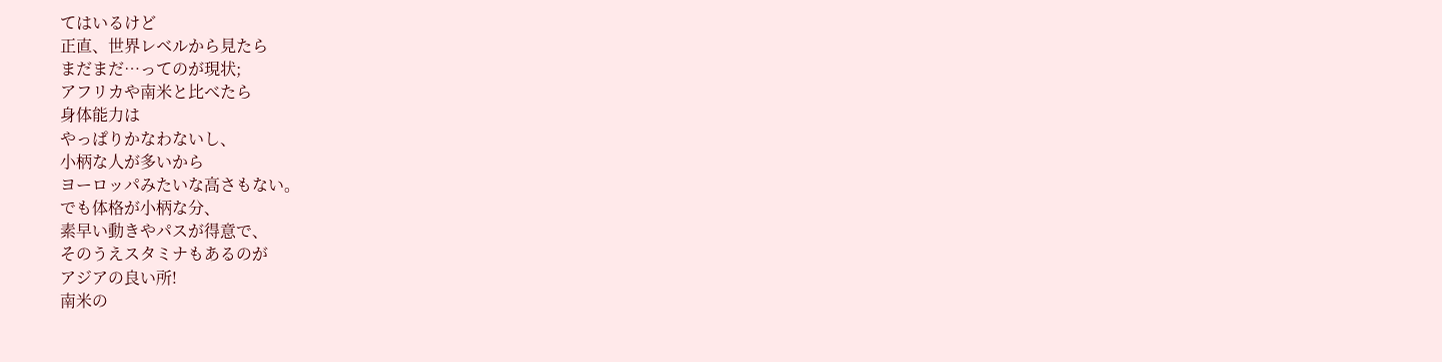てはいるけど
正直、世界レベルから見たら
まだまだ…ってのが現状;
アフリカや南米と比べたら
身体能力は
やっぱりかなわないし、
小柄な人が多いから
ヨーロッパみたいな高さもない。
でも体格が小柄な分、
素早い動きやパスが得意で、
そのうえスタミナもあるのが
アジアの良い所!
南米の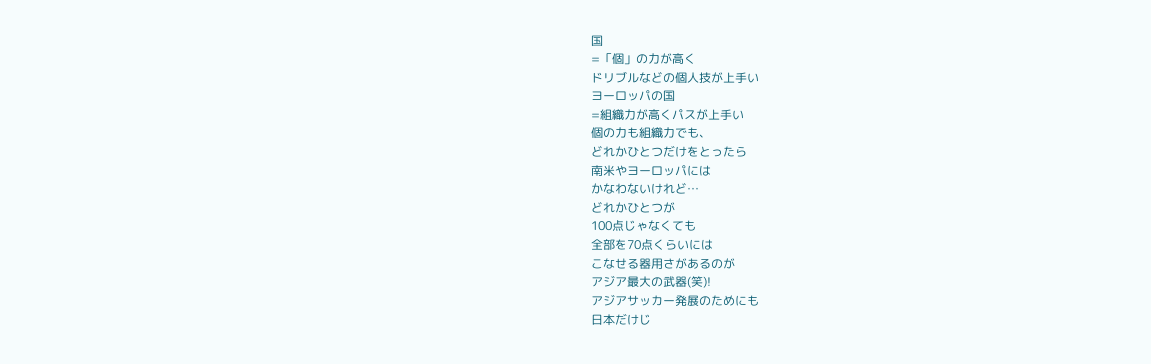国
=「個」の力が高く
ドリブルなどの個人技が上手い
ヨーロッパの国
=組織力が高くパスが上手い
個の力も組織力でも、
どれかひとつだけをとったら
南米やヨーロッパには
かなわないけれど…
どれかひとつが
100点じゃなくても
全部を70点くらいには
こなせる器用さがあるのが
アジア最大の武器(笑)!
アジアサッカー発展のためにも
日本だけじ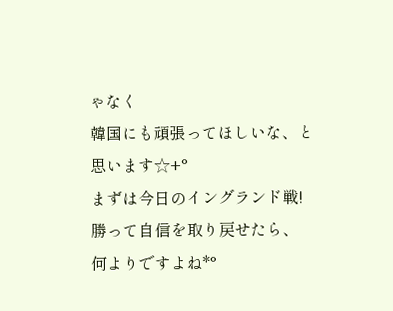ゃなく
韓国にも頑張ってほしいな、と
思います☆+°
まずは今日のイングランド戦!
勝って自信を取り戻せたら、
何よりですよね*°